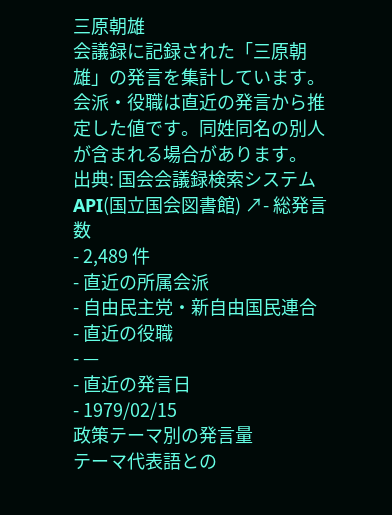三原朝雄
会議録に記録された「三原朝雄」の発言を集計しています。会派・役職は直近の発言から推定した値です。同姓同名の別人が含まれる場合があります。
出典: 国会会議録検索システム API(国立国会図書館) ↗- 総発言数
- 2,489 件
- 直近の所属会派
- 自由民主党・新自由国民連合
- 直近の役職
- —
- 直近の発言日
- 1979/02/15
政策テーマ別の発言量
テーマ代表語との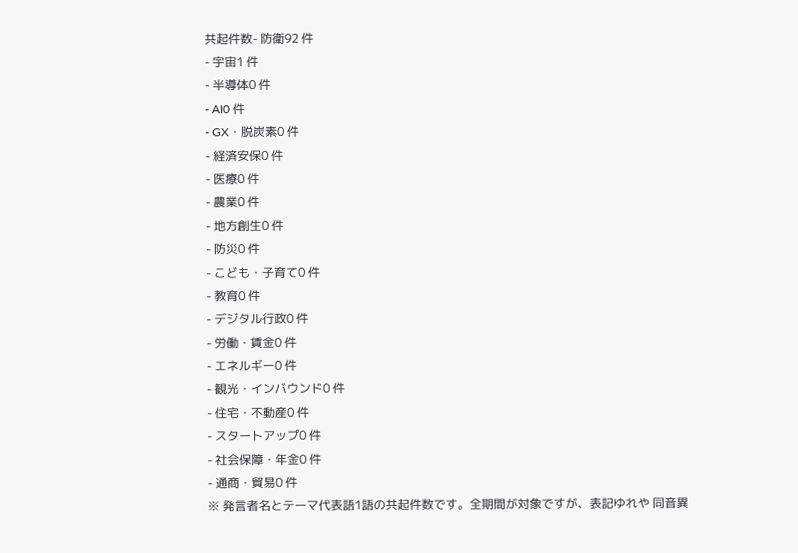共起件数- 防衛92 件
- 宇宙1 件
- 半導体0 件
- AI0 件
- GX・脱炭素0 件
- 経済安保0 件
- 医療0 件
- 農業0 件
- 地方創生0 件
- 防災0 件
- こども・子育て0 件
- 教育0 件
- デジタル行政0 件
- 労働・賃金0 件
- エネルギー0 件
- 観光・インバウンド0 件
- 住宅・不動産0 件
- スタートアップ0 件
- 社会保障・年金0 件
- 通商・貿易0 件
※ 発言者名とテーマ代表語1語の共起件数です。全期間が対象ですが、表記ゆれや 同音異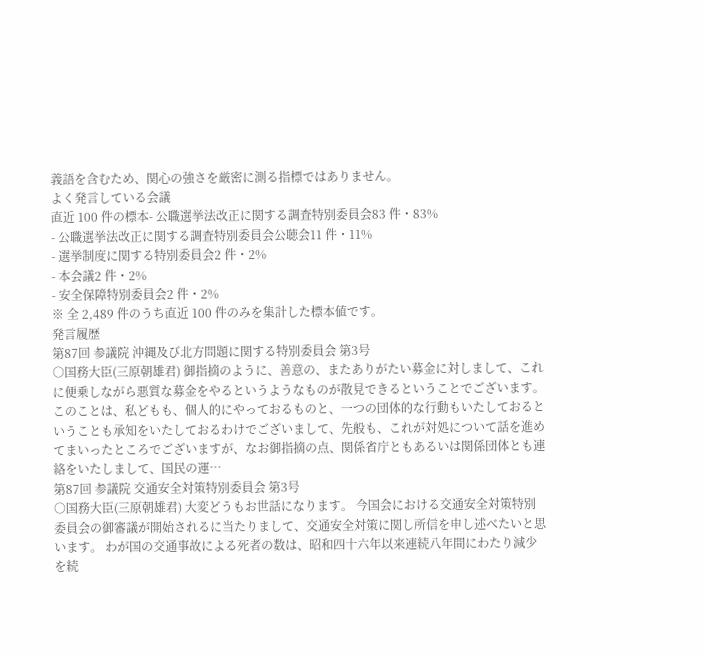義語を含むため、関心の強さを厳密に測る指標ではありません。
よく発言している会議
直近 100 件の標本- 公職選挙法改正に関する調査特別委員会83 件・83%
- 公職選挙法改正に関する調査特別委員会公聴会11 件・11%
- 選挙制度に関する特別委員会2 件・2%
- 本会議2 件・2%
- 安全保障特別委員会2 件・2%
※ 全 2,489 件のうち直近 100 件のみを集計した標本値です。
発言履歴
第87回 参議院 沖縄及び北方問題に関する特別委員会 第3号
○国務大臣(三原朝雄君) 御指摘のように、善意の、またありがたい募金に対しまして、これに便乗しながら悪質な募金をやるというようなものが散見できるということでございます。このことは、私どもも、個人的にやっておるものと、一つの団体的な行動もいたしておるということも承知をいたしておるわけでございまして、先般も、これが対処について話を進めてまいったところでございますが、なお御指摘の点、関係省庁ともあるいは関係団体とも連絡をいたしまして、国民の運…
第87回 参議院 交通安全対策特別委員会 第3号
○国務大臣(三原朝雄君) 大変どうもお世話になります。 今国会における交通安全対策特別委員会の御審議が開始されるに当たりまして、交通安全対策に関し所信を申し述べたいと思います。 わが国の交通事故による死者の数は、昭和四十六年以来連続八年間にわたり減少を続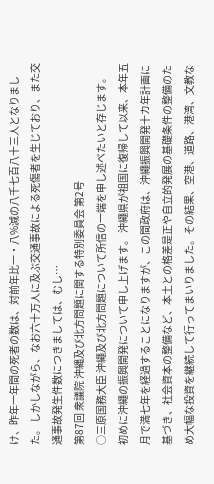け、昨年一年間の死者の数は、対前年比一・八%減の八千七百八十三人となりました。 しかしながら、なお六十万人に及ぶ交通事故による死傷者を生じており、また交通事故発生件数につきましては、むし…
第87回 衆議院 沖縄及び北方問題に関する特別委員会 第2号
○三原国務大臣 沖繩及び北方問題について所信の一端を申し述べたいと存じます。 初めに沖繩の振興開発について申し上げます。 沖繩県が祖国に復帰して以来、本年五月で満七年を経過することになりますが、この間政府は、沖繩振興開発十カ年計画に基づき、社会資本の整備など、本土との格差是正や自立的発展の基礎条件の整備のため大幅な投資を継続して行ってまいりました。その結果、空港、道路、港湾、文教な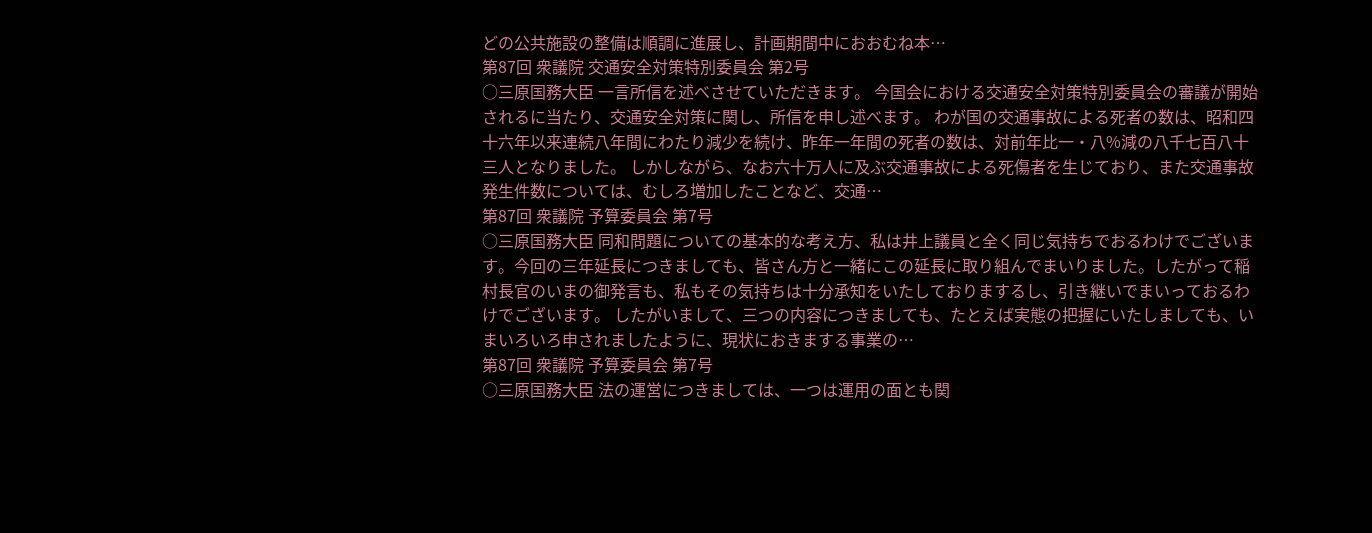どの公共施設の整備は順調に進展し、計画期間中におおむね本…
第87回 衆議院 交通安全対策特別委員会 第2号
○三原国務大臣 一言所信を述べさせていただきます。 今国会における交通安全対策特別委員会の審議が開始されるに当たり、交通安全対策に関し、所信を申し述べます。 わが国の交通事故による死者の数は、昭和四十六年以来連続八年間にわたり減少を続け、昨年一年間の死者の数は、対前年比一・八%減の八千七百八十三人となりました。 しかしながら、なお六十万人に及ぶ交通事故による死傷者を生じており、また交通事故発生件数については、むしろ増加したことなど、交通…
第87回 衆議院 予算委員会 第7号
○三原国務大臣 同和問題についての基本的な考え方、私は井上議員と全く同じ気持ちでおるわけでございます。今回の三年延長につきましても、皆さん方と一緒にこの延長に取り組んでまいりました。したがって稲村長官のいまの御発言も、私もその気持ちは十分承知をいたしておりまするし、引き継いでまいっておるわけでございます。 したがいまして、三つの内容につきましても、たとえば実態の把握にいたしましても、いまいろいろ申されましたように、現状におきまする事業の…
第87回 衆議院 予算委員会 第7号
○三原国務大臣 法の運営につきましては、一つは運用の面とも関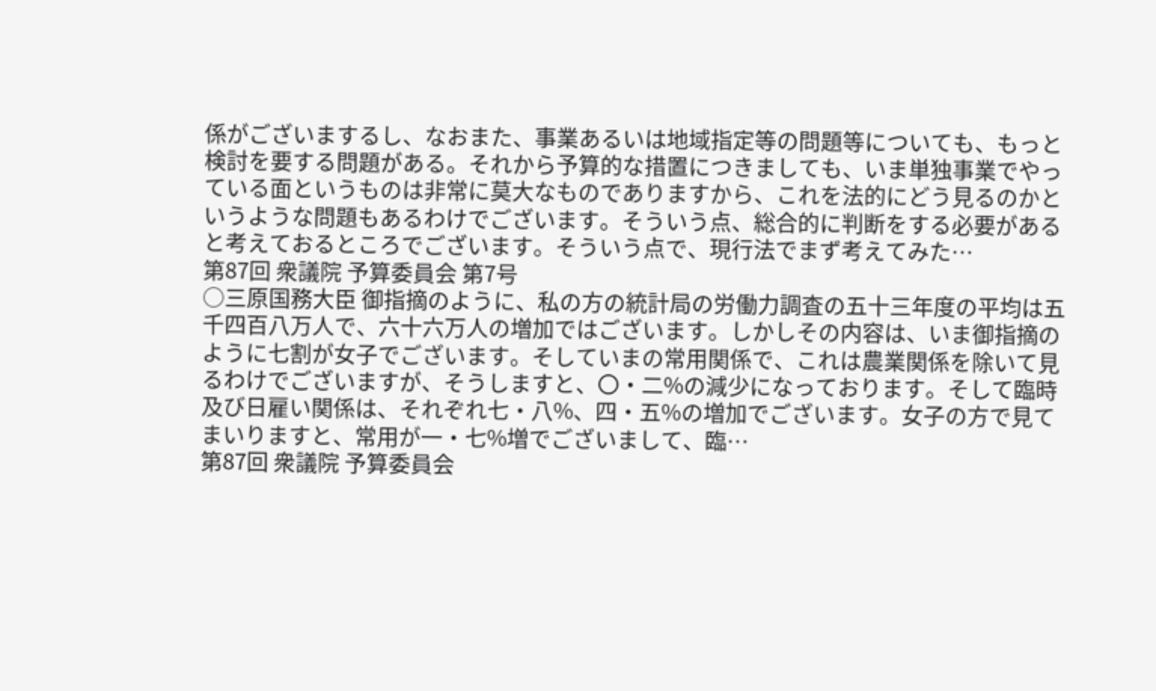係がございまするし、なおまた、事業あるいは地域指定等の問題等についても、もっと検討を要する問題がある。それから予算的な措置につきましても、いま単独事業でやっている面というものは非常に莫大なものでありますから、これを法的にどう見るのかというような問題もあるわけでございます。そういう点、総合的に判断をする必要があると考えておるところでございます。そういう点で、現行法でまず考えてみた…
第87回 衆議院 予算委員会 第7号
○三原国務大臣 御指摘のように、私の方の統計局の労働力調査の五十三年度の平均は五千四百八万人で、六十六万人の増加ではございます。しかしその内容は、いま御指摘のように七割が女子でございます。そしていまの常用関係で、これは農業関係を除いて見るわけでございますが、そうしますと、〇・二%の減少になっております。そして臨時及び日雇い関係は、それぞれ七・八%、四・五%の増加でございます。女子の方で見てまいりますと、常用が一・七%増でございまして、臨…
第87回 衆議院 予算委員会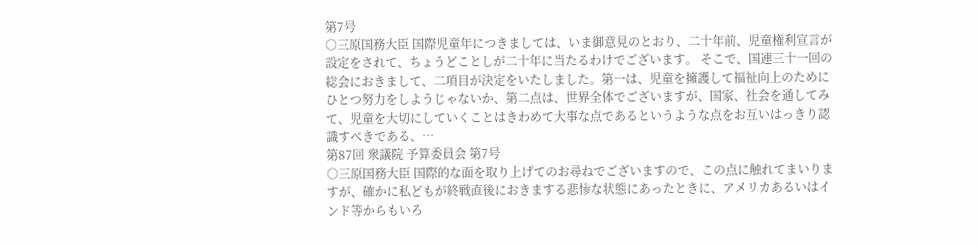第7号
○三原国務大臣 国際児童年につきましては、いま御意見のとおり、二十年前、児童権利宣言が設定をされて、ちょうどことしが二十年に当たるわけでございます。 そこで、国連三十一回の総会におきまして、二項目が決定をいたしました。第一は、児童を擁護して福祉向上のためにひとつ努力をしようじゃないか、第二点は、世界全体でございますが、国家、社会を通してみて、児童を大切にしていくことはきわめて大事な点であるというような点をお互いはっきり認識すべきである、…
第87回 衆議院 予算委員会 第7号
○三原国務大臣 国際的な面を取り上げてのお尋ねでございますので、この点に触れてまいりますが、確かに私どもが終戦直後におきまする悲惨な状態にあったときに、アメリカあるいはインド等からもいろ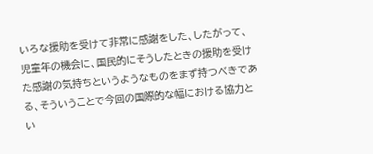いろな援助を受けて非常に感謝をした、したがって、児童年の機会に、国民的にそうしたときの援助を受けた感謝の気持ちというようなものをまず持つべきである、そういうことで今回の国際的な幅における協力とい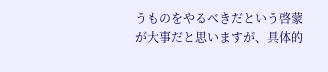うものをやるべきだという啓蒙が大事だと思いますが、具体的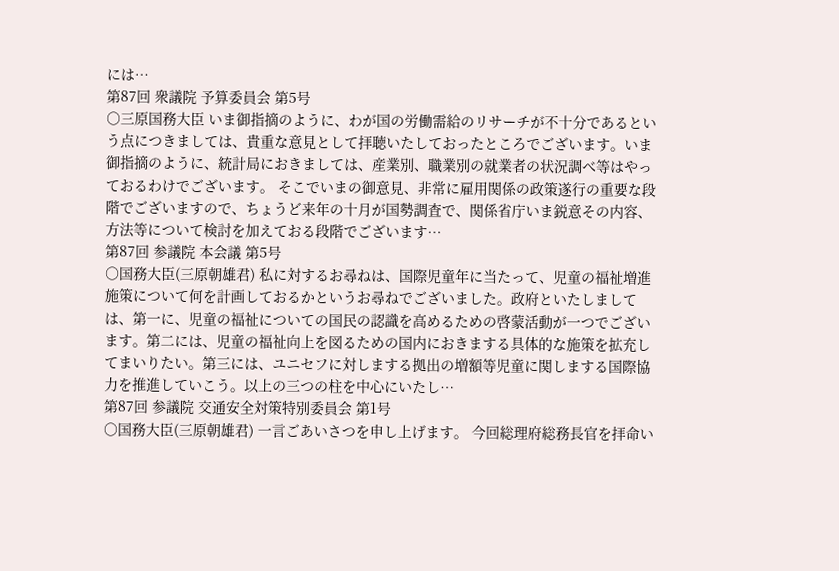には…
第87回 衆議院 予算委員会 第5号
○三原国務大臣 いま御指摘のように、わが国の労働需給のリサーチが不十分であるという点につきましては、貴重な意見として拝聴いたしておったところでございます。いま御指摘のように、統計局におきましては、産業別、職業別の就業者の状況調べ等はやっておるわけでございます。 そこでいまの御意見、非常に雇用関係の政策遂行の重要な段階でございますので、ちょうど来年の十月が国勢調査で、関係省庁いま鋭意その内容、方法等について検討を加えておる段階でございます…
第87回 参議院 本会議 第5号
○国務大臣(三原朝雄君) 私に対するお尋ねは、国際児童年に当たって、児童の福祉増進施策について何を計画しておるかというお尋ねでございました。政府といたしましては、第一に、児童の福祉についての国民の認識を高めるための啓蒙活動が一つでございます。第二には、児童の福祉向上を図るための国内におきまする具体的な施策を拡充してまいりたい。第三には、ユニセフに対しまする拠出の増額等児童に関しまする国際協力を推進していこう。以上の三つの柱を中心にいたし…
第87回 参議院 交通安全対策特別委員会 第1号
○国務大臣(三原朝雄君) 一言ごあいさつを申し上げます。 今回総理府総務長官を拝命い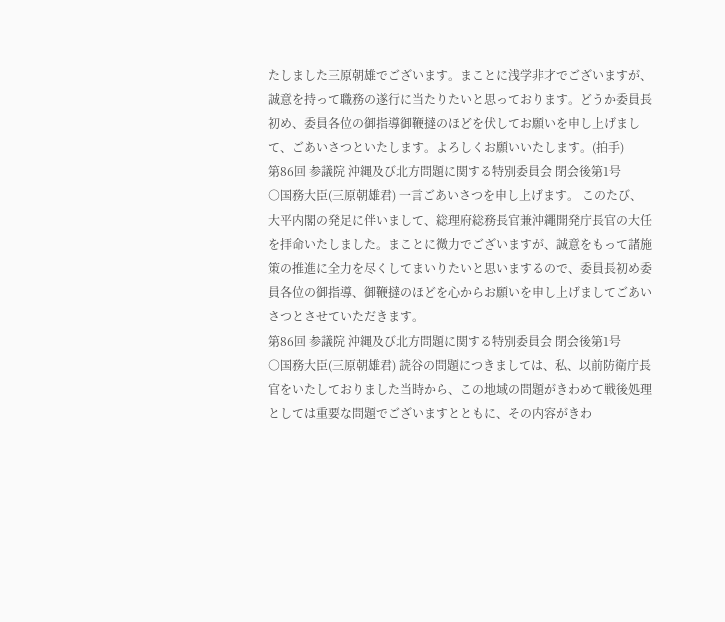たしました三原朝雄でございます。まことに浅学非才でございますが、誠意を持って職務の遂行に当たりたいと思っております。どうか委員長初め、委員各位の御指導御鞭撻のほどを伏してお願いを申し上げまして、ごあいさつといたします。よろしくお願いいたします。(拍手)
第86回 参議院 沖縄及び北方問題に関する特別委員会 閉会後第1号
○国務大臣(三原朝雄君) 一言ごあいさつを申し上げます。 このたび、大平内閣の発足に伴いまして、総理府総務長官兼沖繩開発庁長官の大任を拝命いたしました。まことに微力でございますが、誠意をもって諸施策の推進に全力を尽くしてまいりたいと思いまするので、委員長初め委員各位の御指導、御鞭撻のほどを心からお願いを申し上げましてごあいさつとさせていただきます。
第86回 参議院 沖縄及び北方問題に関する特別委員会 閉会後第1号
○国務大臣(三原朝雄君) 読谷の問題につきましては、私、以前防衛庁長官をいたしておりました当時から、この地域の問題がきわめて戦後処理としては重要な問題でございますとともに、その内容がきわ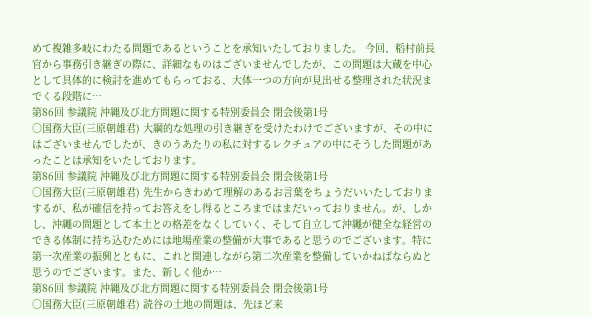めて複雑多岐にわたる問題であるということを承知いたしておりました。 今回、稻村前長官から事務引き継ぎの際に、詳細なものはございませんでしたが、この問題は大蔵を中心として具体的に検討を進めてもらっておる、大体一つの方向が見出せる整理された状況までくる段階に…
第86回 参議院 沖縄及び北方問題に関する特別委員会 閉会後第1号
○国務大臣(三原朝雄君) 大綱的な処理の引き継ぎを受けたわけでございますが、その中にはございませんでしたが、きのうあたりの私に対するレクチュアの中にそうした問題があったことは承知をいたしております。
第86回 参議院 沖縄及び北方問題に関する特別委員会 閉会後第1号
○国務大臣(三原朝雄君) 先生からきわめて理解のあるお言葉をちょうだいいたしておりまするが、私が確信を持ってお答えをし得るところまではまだいっておりません。が、しかし、沖繩の問題として本土との格差をなくしていく、そして自立して沖繩が健全な経営のできる体制に持ち込むためには地場産業の整備が大事であると思うのでございます。特に第一次産業の振興とともに、これと関連しながら第二次産業を整備していかねばならぬと思うのでございます。また、新しく他か…
第86回 参議院 沖縄及び北方問題に関する特別委員会 閉会後第1号
○国務大臣(三原朝雄君) 読谷の土地の問題は、先ほど来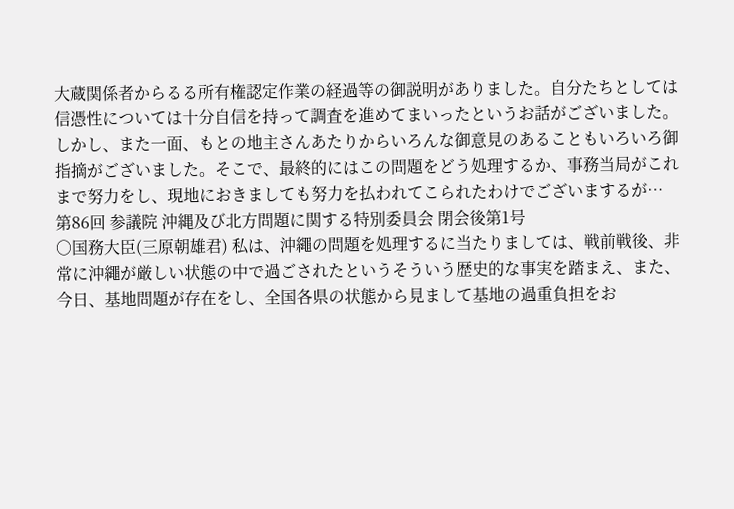大蔵関係者からるる所有権認定作業の経過等の御説明がありました。自分たちとしては信憑性については十分自信を持って調査を進めてまいったというお話がございました。しかし、また一面、もとの地主さんあたりからいろんな御意見のあることもいろいろ御指摘がございました。そこで、最終的にはこの問題をどう処理するか、事務当局がこれまで努力をし、現地におきましても努力を払われてこられたわけでございまするが…
第86回 参議院 沖縄及び北方問題に関する特別委員会 閉会後第1号
○国務大臣(三原朝雄君) 私は、沖繩の問題を処理するに当たりましては、戦前戦後、非常に沖繩が厳しい状態の中で過ごされたというそういう歴史的な事実を踏まえ、また、今日、基地問題が存在をし、全国各県の状態から見まして基地の過重負担をお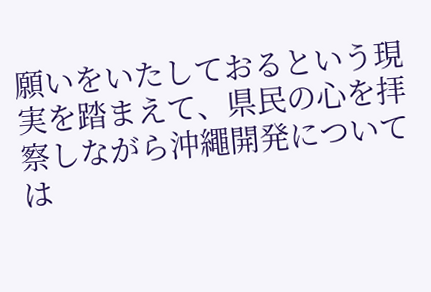願いをいたしておるという現実を踏まえて、県民の心を拝察しながら沖繩開発については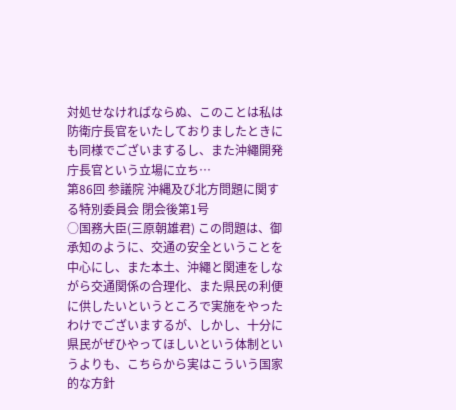対処せなければならぬ、このことは私は防衛庁長官をいたしておりましたときにも同様でございまするし、また沖繩開発庁長官という立場に立ち…
第86回 参議院 沖縄及び北方問題に関する特別委員会 閉会後第1号
○国務大臣(三原朝雄君) この問題は、御承知のように、交通の安全ということを中心にし、また本土、沖繩と関連をしながら交通関係の合理化、また県民の利便に供したいというところで実施をやったわけでございまするが、しかし、十分に県民がぜひやってほしいという体制というよりも、こちらから実はこういう国家的な方針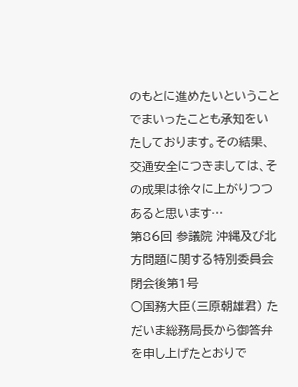のもとに進めたいということでまいったことも承知をいたしております。その結果、交通安全につきましては、その成果は徐々に上がりつつあると思います…
第86回 参議院 沖縄及び北方問題に関する特別委員会 閉会後第1号
○国務大臣(三原朝雄君) ただいま総務局長から御答弁を申し上げたとおりで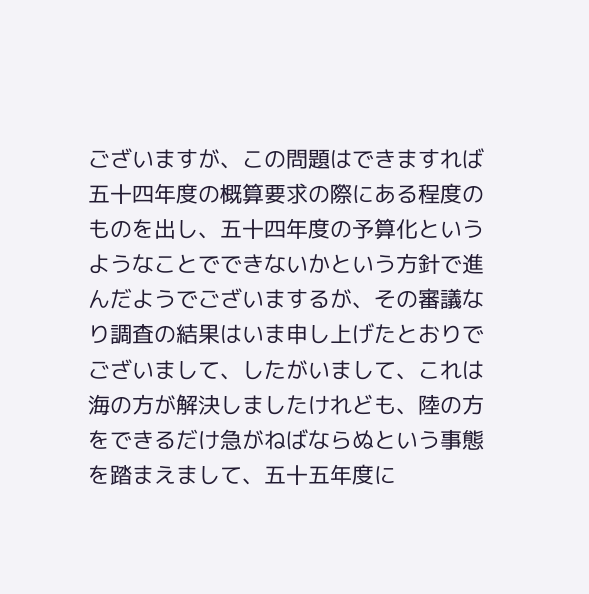ございますが、この問題はできますれば五十四年度の概算要求の際にある程度のものを出し、五十四年度の予算化というようなことでできないかという方針で進んだようでございまするが、その審議なり調査の結果はいま申し上げたとおりでございまして、したがいまして、これは海の方が解決しましたけれども、陸の方をできるだけ急がねばならぬという事態を踏まえまして、五十五年度に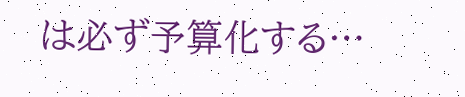は必ず予算化する…